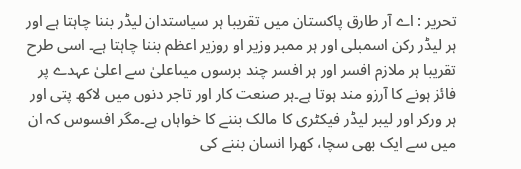تحریر : اے آر طارق پاکستان میں تقریبا ہر سیاستدان لیڈر بننا چاہتا ہے اور ہر لیڈر رکن اسمبلی اور ہر ممبر وزیر او روزیر اعظم بننا چاہتا ہے۔ اسی طرح تقریبا ہر ملازم افسر اور ہر افسر چند برسوں میںاعلیٰ سے اعلیٰ عہدے پر فائز ہونے کا آرزو مند ہوتا ہے۔ہر صنعت کار اور تاجر دنوں میں لاکھ پتی اور ہر ورکر اور لیبر لیڈر فیکٹری کا مالک بننے کا خواہاں ہے۔مگر افسوس کہ ان میں سے ایک بھی سچا، کھرا انسان بننے کی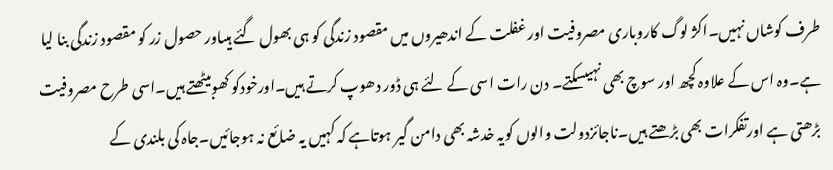طرف کوشاں نہیں۔اکژ لوگ کاروباری مصروفیت اور غفلت کے اندھیروں میں مقصود زندگی کو ہی بھول گئے ہیںاور حصول زر کو مقصود زندگی بنا لیا ہے۔وہ اس کے علاوہ کچھ اور سوچ بھی نہیںسکتے۔ دن رات اسی کے لئے ہی ڈور دھوپ کرتے ہیں۔اورخودکو کھوبیٹھتے ہیں۔اسی طرح مصروفیت بڑھتی ہے اورتفکرات بھی بڑھتے ہیں۔ناجائزدولت والوں کویہ خدشہ بھی دامن گیر ہوتاہے کہ کہیں یہ ضائع نہ ہوجائیں۔جاہ کی بلندی کے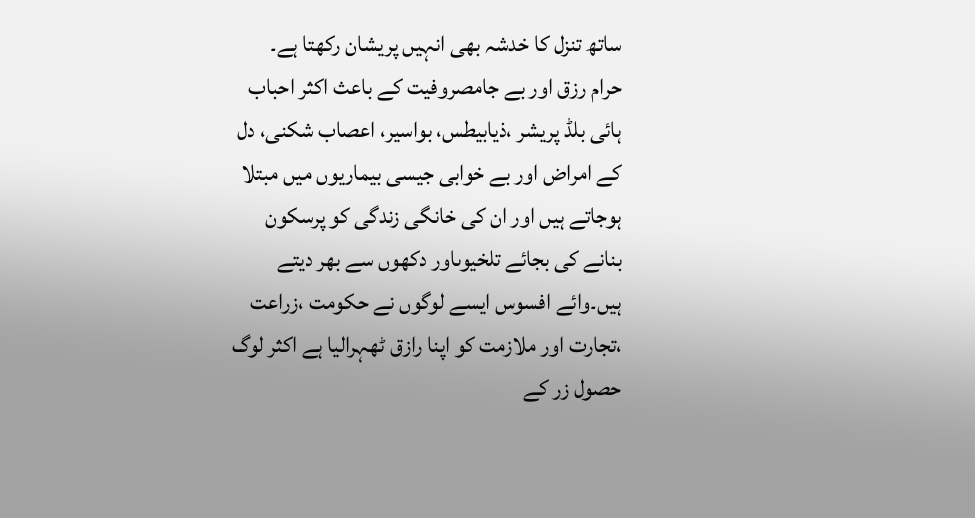ساتھ تنزل کا خدشہ بھی انہیں پریشان رکھتا ہے۔
حرام رزق اور بے جامصروفیت کے باعث اکثر احباب ہائی بلڈ پریشر ،ذیابیطس، بواسیر، اعصاب شکنی، دل کے امراض اور بے خوابی جیسی بیماریوں میں مبتلا ہوجاتے ہیں اور ان کی خانگی زندگی کو پرسکون بنانے کی بجائے تلخیوںاور دکھوں سے بھر دیتے ہیں۔وائے افسوس ایسے لوگوں نے حکومت ،زراعت ،تجارت اور ملازمت کو اپنا رازق ٹھہرالیا ہے اکثر لوگ حصول زر کے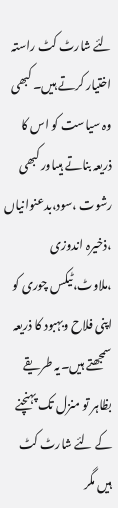لئے شارٹ کٹ راستہ اختیار کرتے ہیں۔ کبھی وہ سیاست کو اس کا ذریعہ بناتے ہیںاور کبھی رشوت ،سود،بدعنوانیاں ،ذخیرہ اندوزی ،ملاوٹ،ٹیکس چوری کو اپنی فلاح وبہبود کا ذریعہ سمجھتے ہیں۔یہ طریقے بظاہر تو منزل تک پہنچنے کے لئے شارٹ کٹ ہیں مگر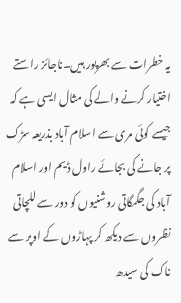یہ خطرات سے بھرپور ہیں۔ناجائز راستے اختیار کرنے والے کی مثال ایسی ہے کہ جیسے کوئی مری سے اسلام آباد بذریعہ سڑک پر جانے کی بجائے راول ڈیم اور اسلام آباد کی جگمگاتی روشنیوں کو دور سے للچاتی نظروں سے دیکھ کر پہاڑوں کے اوپر سے ناک کی سیدھ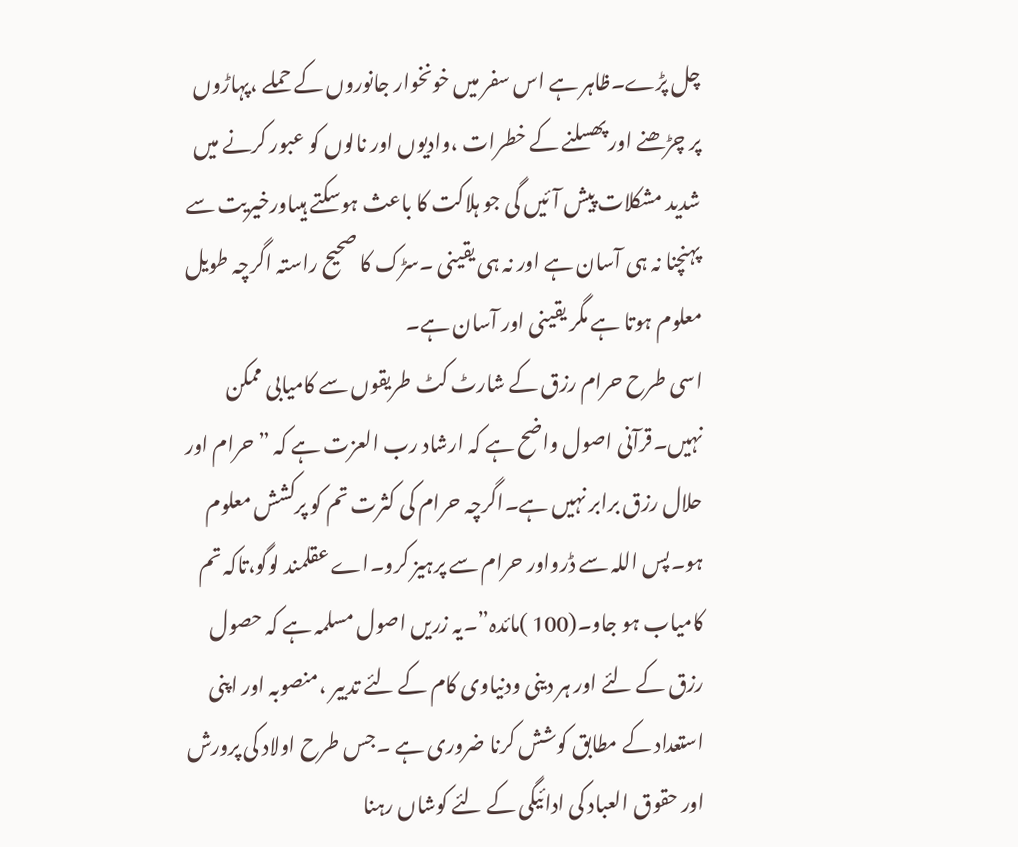چل پڑے۔ظاہر ہے اس سفر میں خونخوار جانوروں کے حملے ،پہاڑوں پر چڑھنے اور پھسلنے کے خطرات ،وادیوں اور نالوں کو عبور کرنے میں شدید مشکلات پیش آئیں گی جو ہلاکت کا باعث ہوسکتے ہیںاورخیریت سے پہنچنا نہ ہی آسان ہے اور نہ ہی یقینی ۔سڑک کا صحیح راستہ اگرچہ طویل معلوم ہوتا ہے مگر یقینی اور آسان ہے۔
اسی طرح حرام رزق کے شارٹ کٹ طریقوں سے کامیابی ممکن نہیں۔قرآنی اصول واضح ہے کہ ارشاد رب العزت ہے کہ ”حرام اور حلال رزق برابر نہیں ہے۔اگرچہ حرام کی کثرت تم کو پرکشش معلوم ہو۔پس اللہ سے ڈرواور حرام سے پرہیز کرو۔اے عقلمند لوگو،تاکہ تم کامیاب ہو جاو۔(100 )مائدہ”۔یہ زریں اصول مسلمہ ہے کہ حصول رزق کے لئے اور ہر دینی ودنیاوی کام کے لئے تدبیر ،منصوبہ اور اپنی استعداد کے مطابق کوشش کرنا ضروری ہے ۔جس طرح اولاد کی پرورش اور حقوق العباد کی ادائیگی کے لئے کوشاں رہنا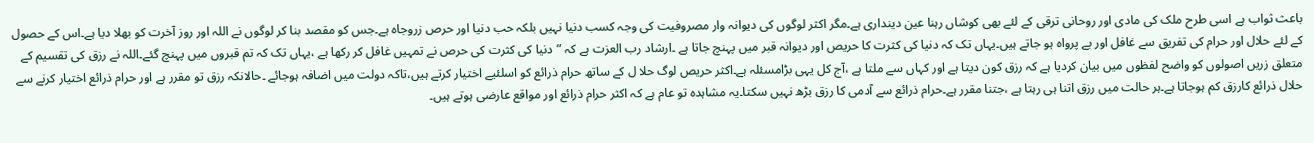باعث ثواب ہے اسی طرح ملک کی مادی اور روحانی ترقی کے لئے بھی کوشاں رہنا عین دینداری ہے۔مگر اکثر لوگوں کی دیوانہ وار مصروفیت کی وجہ کسب دنیا نہیں بلکہ حب دنیا اور حرص زروجاہ ہے۔جس کو مقصد بنا کر لوگوں نے اللہ اور روز آخرت کو بھلا دیا ہے۔اس کے حصول کے لئے حلال اور حرام کی تفریق سے غافل اور بے پرواہ ہو جاتے ہیں۔یہاں تک کہ دنیا کی کثرت کا حریص اور دیوانہ قبر میں پہنچ جاتا ہے ۔ارشاد رب العزت ہے کہ ”دنیا کی کثرت کی حرص نے تمہیں غافل کر رکھا ہے ،یہاں تک کہ تم قبروں میں پہنچ گئے۔اللہ نے رزق کی تقسیم کے متعلق زریں اصولوں کو واضح لفظوں میں بیان کردیا ہے کہ رزق کون دیتا ہے اور کہاں سے ملتا ہے ،آج کل یہی بڑامسئلہ ہے۔اکثر حریص لوگ حلا ل کے ساتھ حرام ذرائع کو اسلئیے اختیار کرتے ہیں،تاکہ دولت میں اضافہ ہوجائے ۔حالانکہ رزق تو مقرر ہے اور حرام ذرائع اختیار کرنے سے حلال ذرائع کارزق کم ہوجاتا ہے۔ہر حالت میں رزق اتنا ہی رہتا ہے ،جتنا مقرر ہے۔حرام ذرائع سے آدمی کا رزق بڑھ نہیں سکتا۔یہ مشاہدہ تو عام ہے کہ اکثر حرام ذرائع اور مواقع عارضی ہوتے ہیں۔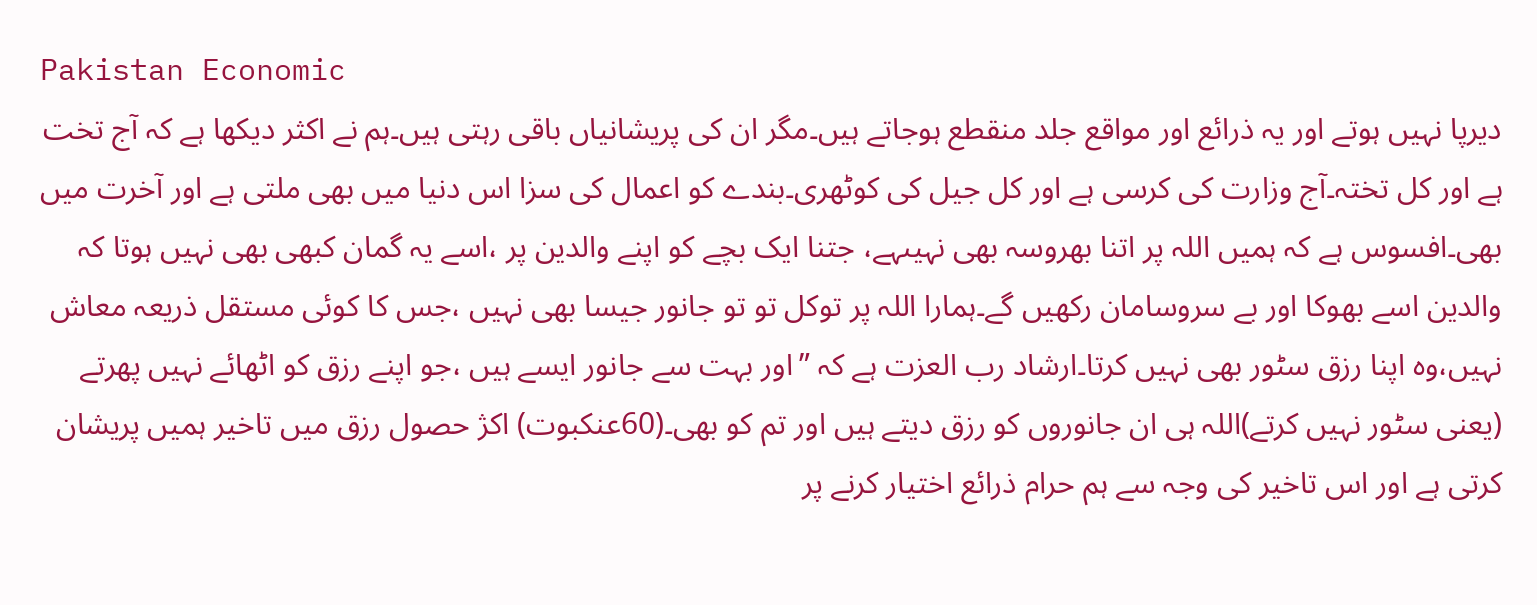Pakistan Economic
دیرپا نہیں ہوتے اور یہ ذرائع اور مواقع جلد منقطع ہوجاتے ہیں۔مگر ان کی پریشانیاں باقی رہتی ہیں۔ہم نے اکثر دیکھا ہے کہ آج تخت ہے اور کل تختہ۔آج وزارت کی کرسی ہے اور کل جیل کی کوٹھری۔بندے کو اعمال کی سزا اس دنیا میں بھی ملتی ہے اور آخرت میں بھی۔افسوس ہے کہ ہمیں اللہ پر اتنا بھروسہ بھی نہیںہے، جتنا ایک بچے کو اپنے والدین پر ،اسے یہ گمان کبھی بھی نہیں ہوتا کہ والدین اسے بھوکا اور بے سروسامان رکھیں گے۔ہمارا اللہ پر توکل تو تو جانور جیسا بھی نہیں ،جس کا کوئی مستقل ذریعہ معاش نہیں،وہ اپنا رزق سٹور بھی نہیں کرتا۔ارشاد رب العزت ہے کہ ”اور بہت سے جانور ایسے ہیں ،جو اپنے رزق کو اٹھائے نہیں پھرتے (یعنی سٹور نہیں کرتے)اللہ ہی ان جانوروں کو رزق دیتے ہیں اور تم کو بھی۔(60عنکبوت) اکژ حصول رزق میں تاخیر ہمیں پریشان کرتی ہے اور اس تاخیر کی وجہ سے ہم حرام ذرائع اختیار کرنے پر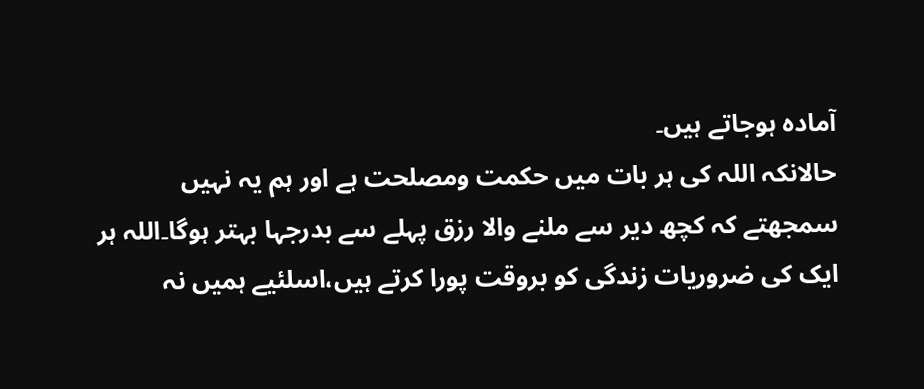آمادہ ہوجاتے ہیں۔
حالانکہ اللہ کی ہر بات میں حکمت ومصلحت ہے اور ہم یہ نہیں سمجھتے کہ کچھ دیر سے ملنے والا رزق پہلے سے بدرجہا بہتر ہوگا۔اللہ ہر ایک کی ضروریات زندگی کو بروقت پورا کرتے ہیں،اسلئیے ہمیں نہ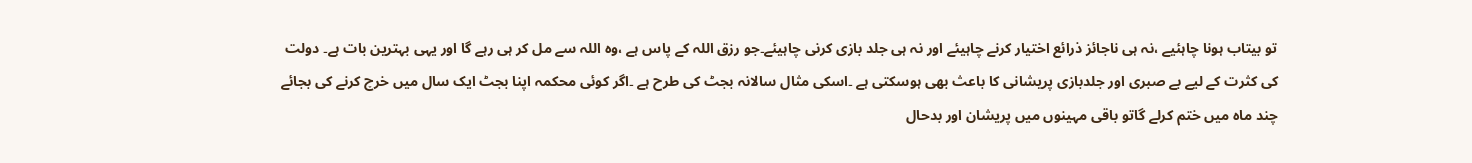تو بیتاب ہونا چاہئیے ،نہ ہی ناجائز ذرائع اختیار کرنے چاہیئے اور نہ ہی جلد بازی کرنی چاہیئے۔جو رزق اللہ کے پاس ہے ،وہ اللہ سے مل کر ہی رہے گا اور یہی بہترین بات ہے۔ دولت کی کثرت کے لیے بے صبری اور جلدبازی پریشانی کا باعث بھی ہوسکتی ہے ۔اسکی مثال سالانہ بجٹ کی طرح ہے ۔اگر کوئی محکمہ اپنا بجٹ ایک سال میں خرچ کرنے کی بجائے چند ماہ میں ختم کرلے گاتو باقی مہینوں میں پریشان اور بدحال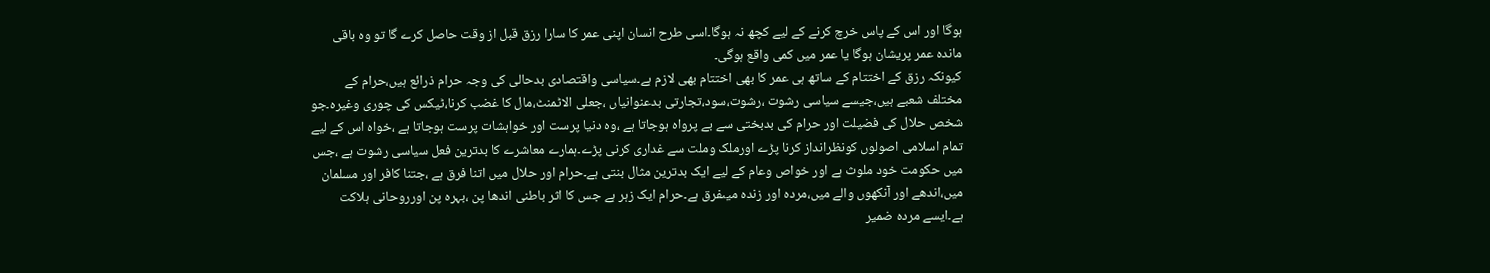ہوگا اور اس کے پاس خرچ کرنے کے لیے کچھ نہ ہوگا۔اسی طرح انسان اپنی عمر کا سارا رزق قبل از وقت حاصل کرے گا تو وہ باقی ماندہ عمر پریشان ہوگا یا عمر میں کمی واقع ہوگی۔
کیونکہ رزق کے اختتام کے ساتھ ہی عمر کا بھی اختتام بھی لازم ہے۔سیاسی واقتصادی بدحالی کی وجہ حرام ذرائع ہیں،حرام کے مختلف شعبے ہیں،جیسے سیاسی رشوت ،رشوت،سود،تجارتی بدعنوانیاں ،جعلی الاٹمنٹ،مال کا غضب کرنا،ٹیکس کی چوری وغیرہ۔جو شخص حلال کی فضیلت اور حرام کی بدبختی سے بے پرواہ ہوجاتا ہے ،وہ دنیا پرست اور خواہشات پرست ہوجاتا ہے ،خواہ اس کے لیے تمام اسلامی اصولوں کونظرانداز کرنا پڑے اورملک وملت سے غداری کرنی پڑے۔ہمارے معاشرے کا بدترین فعل سیاسی رشوت ہے ،جس میں حکومت خود ملوث ہے اور خواص وعام کے لیے ایک بدترین مثال بنتی ہے۔حرام اور حلال میں اتنا فرق ہے ،جتنا کافر اور مسلمان میں،اندھے اور آنکھوں والے میں،مردہ اور زندہ میںفرق ہے۔حرام ایک زہر ہے جس کا اثر باطنی اندھا پن ،بہرہ پن اورروحانی ہلاکت ہے۔ایسے مردہ ضمیر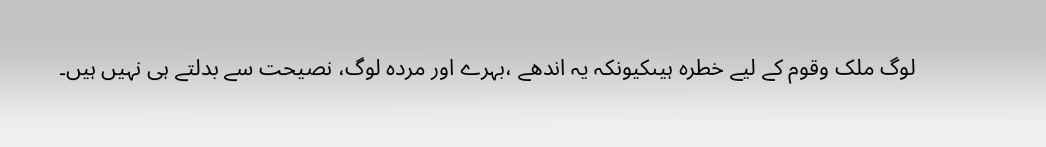لوگ ملک وقوم کے لیے خطرہ ہیںکیونکہ یہ اندھے ،بہرے اور مردہ لوگ، نصیحت سے بدلتے ہی نہیں ہیں۔